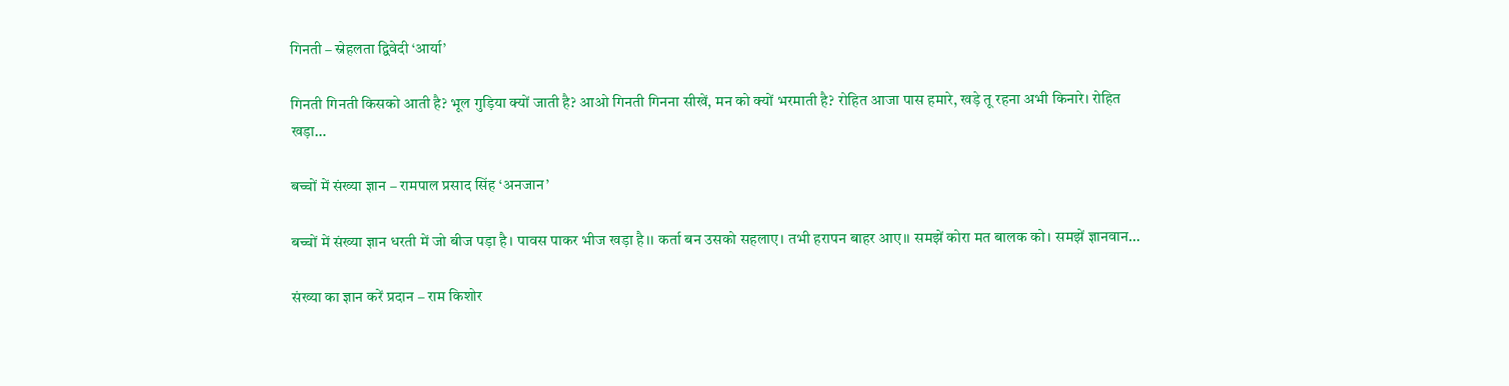गिनती – स्नेहलता द्विवेदी ‘आर्या’

गिनती गिनती किसको आती है? भूल गुड़िया क्यों जाती है? आओ गिनती गिनना सीखें, मन को क्यों भरमाती है? रोहित आजा पास हमारे, खड़े तू रहना अभी किनारे। रोहित खड़ा…

बच्चों में संख्या ज्ञान – रामपाल प्रसाद सिंह ‘अनजान’

बच्चों में संख्या ज्ञान धरती में जो बीज पड़ा है। पावस पाकर भीज खड़ा है।। कर्ता बन उसको सहलाए। तभी हरापन बाहर आए।। समझें कोरा मत बालक को। समझें ज्ञानवान…

संख्या का ज्ञान करें प्रदान – राम किशोर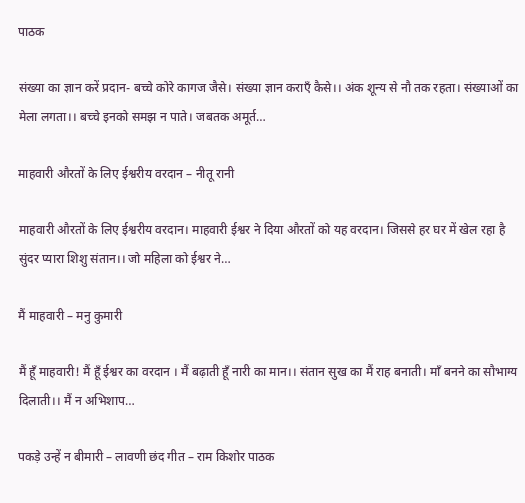पाठक

संख्या का ज्ञान करें प्रदान- बच्चे कोरे कागज जैसे। संख्या ज्ञान कराएँ कैसे।। अंक शून्य से नौ तक रहता। संख्याओं का मेला लगता।। बच्चे इनको समझ न पाते। जबतक अमूर्त…

माहवारी औरतों के लिए ईश्वरीय वरदान – नीतू रानी

माहवारी औरतों के लिए ईश्वरीय वरदान। माहवारी ईश्वर ने दिया औरतों को यह वरदान। जिससे हर घर में खेल रहा है सुंदर प्यारा शिशु संतान।। जो महिला को ईश्वर ने…

मैं माहवारी – मनु कुमारी

मैं हूँ माहवारी! मैं हूँ ईश्वर का वरदान । मैं बढ़ाती हूँ नारी का मान।। संतान सुख का मैं राह बनाती। माँ बनने का सौभाग्य दिलाती।। मैं न अभिशाप…

पकड़े उन्हें न बीमारी – लावणी छंद गीत – राम किशोर पाठक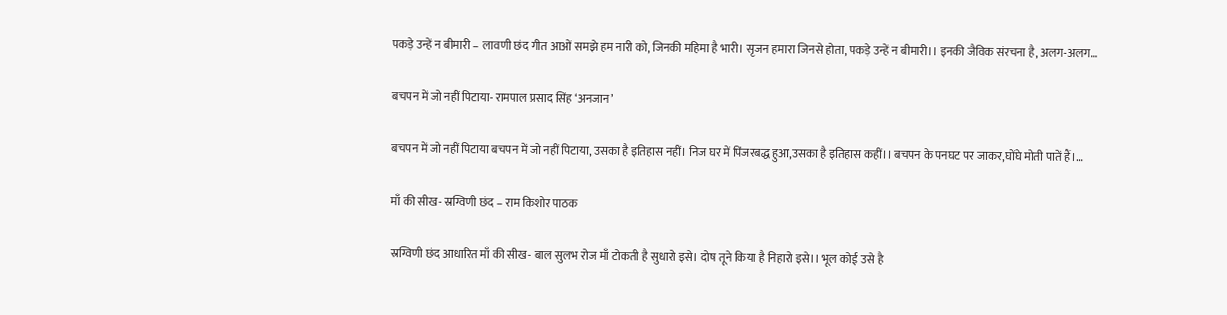पकड़े उन्हें न बीमारी – लावणी छंद गीत आओं समझे हम नारी को, जिनकी महिमा है भारी। सृजन हमारा जिनसे होता, पकड़े उन्हें न बीमारी।। इनकी जैविक संरचना है, अलग-अलग…

बचपन में जो नहीं पिटाया- रामपाल प्रसाद सिंह ‘अनजान’

बचपन में जो नहीं पिटाया बचपन में जो नहीं पिटाया, उसका है इतिहास नहीं। निज घर में पिंजरबद्ध हुआ,उसका है इतिहास कहीं।। बचपन के पनघट पर जाकर,घोंघे मोती पातें हैं।…

माँ की सीख- स्रग्विणी छंद – राम किशोर पाठक

स्रग्विणी छंद आधारित माँ की सीख- बाल सुलभ रोज माँ टोकती है सुधारो इसे। दोष तूने किया है निहारो इसे।। भूल कोई उसे है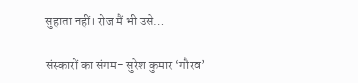सुहाता नहीं। रोज मैं भी उसे…

संस्कारों का संगम- सुरेश कुमार ‘गौरव’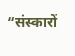“संस्कारों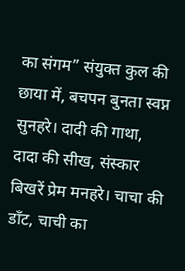का संगम” संयुक्त कुल की छाया में, बचपन बुनता स्वप्न सुनहरे। दादी की गाथा, दादा की सीख, संस्कार बिखरें प्रेम मनहरे। चाचा की डाँट, चाची का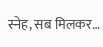स्नेह, सब मिलकर…